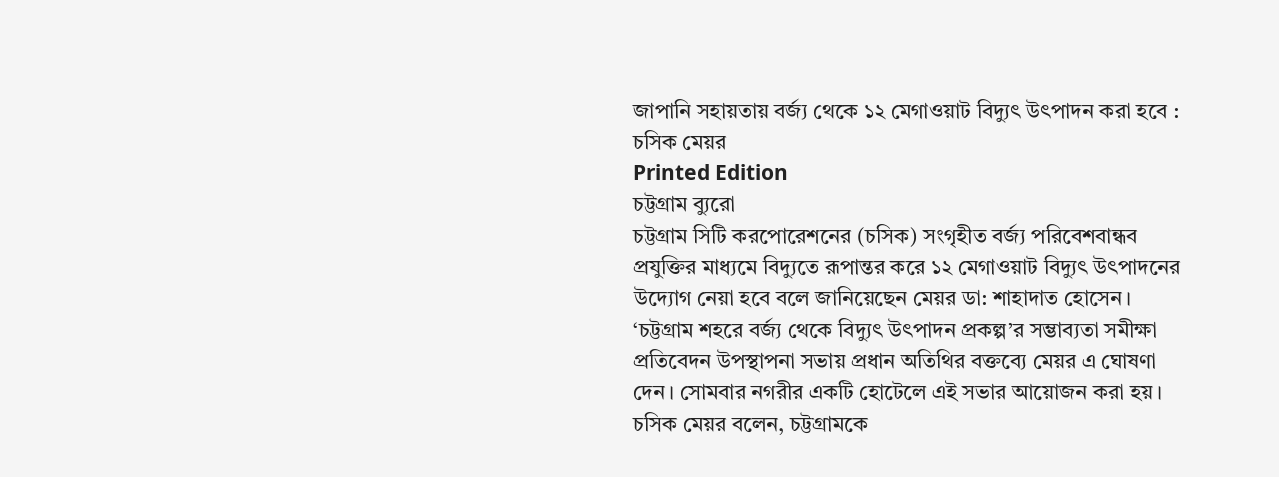জাপানি সহায়তায় বর্জ্য থেকে ১২ মেগাওয়াট বিদ্যুৎ উৎপাদন করা হবে : চসিক মেয়র
Printed Edition
চট্টগ্রাম ব্যুরো
চট্টগ্রাম সিটি করপোরেশনের (চসিক) সংগৃহীত বর্জ্য পরিবেশবান্ধব প্রযুক্তির মাধ্যমে বিদ্যুতে রূপান্তর করে ১২ মেগাওয়াট বিদ্যুৎ উৎপাদনের উদ্যোগ নেয়া হবে বলে জানিয়েছেন মেয়র ডা: শাহাদাত হোসেন।
‘চট্টগ্রাম শহরে বর্জ্য থেকে বিদ্যুৎ উৎপাদন প্রকল্প’র সম্ভাব্যতা সমীক্ষা প্রতিবেদন উপস্থাপনা সভায় প্রধান অতিথির বক্তব্যে মেয়র এ ঘোষণা দেন। সোমবার নগরীর একটি হোটেলে এই সভার আয়োজন করা হয়।
চসিক মেয়র বলেন, চট্টগ্রামকে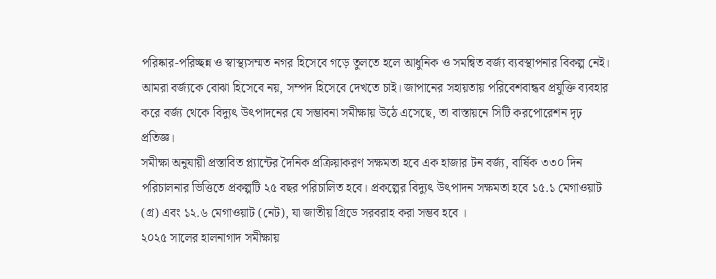পরিষ্কার-পরিচ্ছন্ন ও স্বাস্থ্যসম্মত নগর হিসেবে গড়ে তুলতে হলে আধুনিক ও সমন্বিত বর্জ্য ব্যবস্থাপনার বিকল্প নেই। আমরা বর্জ্যকে বোঝা হিসেবে নয়, সম্পদ হিসেবে দেখতে চাই। জাপানের সহায়তায় পরিবেশবান্ধব প্রযুক্তি ব্যবহার করে বর্জ্য থেকে বিদ্যুৎ উৎপাদনের যে সম্ভাবনা সমীক্ষায় উঠে এসেছে, তা বাস্তায়নে সিটি করপোরেশন দৃঢ় প্রতিজ্ঞ।
সমীক্ষা অনুযায়ী প্রস্তাবিত প্ল্যান্টের দৈনিক প্রক্রিয়াকরণ সক্ষমতা হবে এক হাজার টন বর্জ্য, বার্ষিক ৩৩০ দিন পরিচালনার ভিত্তিতে প্রকল্পটি ২৫ বছর পরিচালিত হবে। প্রকল্পের বিদ্যুৎ উৎপাদন সক্ষমতা হবে ১৫.১ মেগাওয়াট (গ্র) এবং ১২.৬ মেগাওয়াট (নেট), যা জাতীয় গ্রিডে সরবরাহ করা সম্ভব হবে ।
২০২৫ সালের হালনাগাদ সমীক্ষায়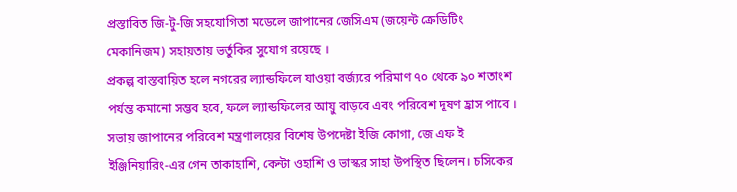প্রস্তাবিত জি-টু-জি সহযোগিতা মডেলে জাপানের জেসিএম (জয়েন্ট ক্রেডিটিং মেকানিজম) সহায়তায় ভর্তুকির সুযোগ রয়েছে ।
প্রকল্প বাস্তবায়িত হলে নগরের ল্যান্ডফিলে যাওয়া বর্জ্যরে পরিমাণ ৭০ থেকে ৯০ শতাংশ পর্যন্ত কমানো সম্ভব হবে, ফলে ল্যান্ডফিলের আয়ু বাড়বে এবং পরিবেশ দূষণ হ্রাস পাবে ।
সভায় জাপানের পরিবেশ মন্ত্রণালয়ের বিশেষ উপদেষ্টা ইজি কোগা, জে এফ ই ইঞ্জিনিয়ারিং-এর গেন তাকাহাশি, কেন্টা ওহাশি ও ভাস্কর সাহা উপস্থিত ছিলেন। চসিকের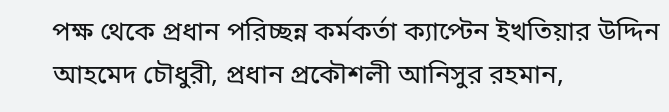পক্ষ থেকে প্রধান পরিচ্ছন্ন কর্মকর্তা ক্যাপ্টেন ইখতিয়ার উদ্দিন আহমেদ চৌধুরী, প্রধান প্রকৌশলী আনিসুর রহমান,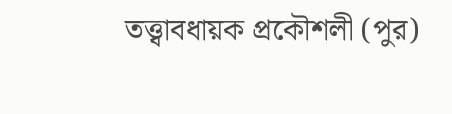তত্ত্বাবধায়ক প্রকৌশলী (পুর)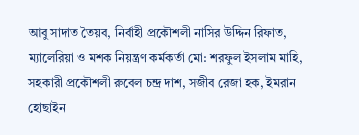আবু সাদাত তৈয়ব, নির্বাহী প্রকৌশলী নাসির উদ্দিন রিফাত, ম্যালেরিয়া ও মশক নিয়ন্ত্রণ কর্মকর্তা মো: শরফুল ইসলাম মাহি, সহকারী প্রকৌশলী রুবেল চন্দ্র দাশ, সজীব রেজা হক, ইমরান হোছাইন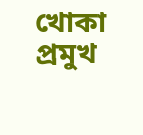খোকা প্রমুখ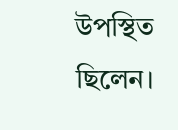উপস্থিত ছিলেন।